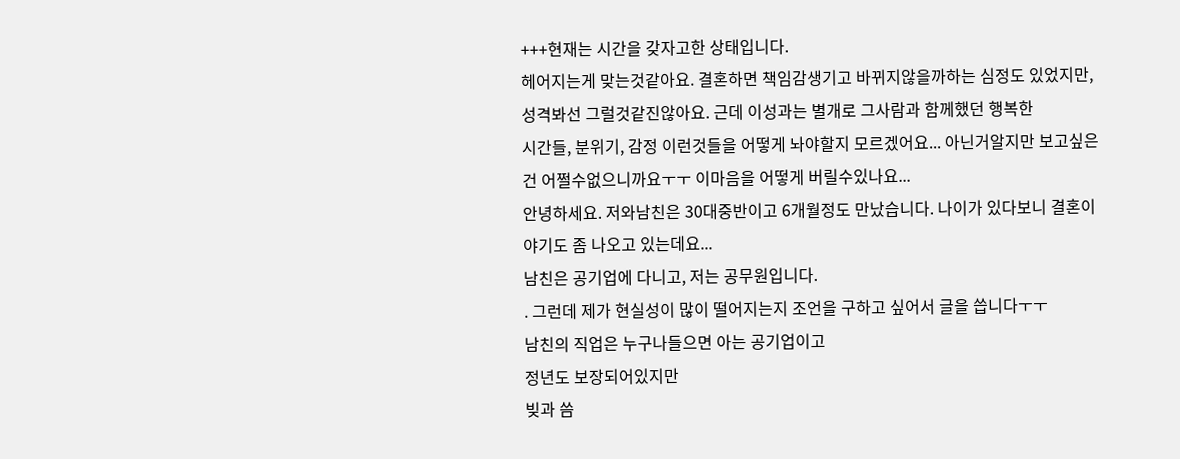+++현재는 시간을 갖자고한 상태입니다.
헤어지는게 맞는것같아요. 결혼하면 책임감생기고 바뀌지않을까하는 심정도 있었지만, 성격봐선 그럴것같진않아요. 근데 이성과는 별개로 그사람과 함께했던 행복한
시간들, 분위기, 감정 이런것들을 어떻게 놔야할지 모르겠어요... 아닌거알지만 보고싶은건 어쩔수없으니까요ㅜㅜ 이마음을 어떻게 버릴수있나요...
안녕하세요. 저와남친은 30대중반이고 6개월정도 만났습니다. 나이가 있다보니 결혼이야기도 좀 나오고 있는데요...
남친은 공기업에 다니고, 저는 공무원입니다.
. 그런데 제가 현실성이 많이 떨어지는지 조언을 구하고 싶어서 글을 씁니다ㅜㅜ
남친의 직업은 누구나들으면 아는 공기업이고
정년도 보장되어있지만
빚과 씀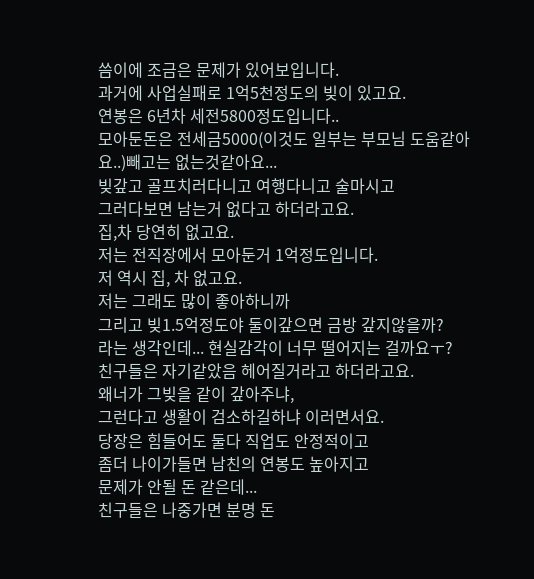씀이에 조금은 문제가 있어보입니다.
과거에 사업실패로 1억5천정도의 빚이 있고요.
연봉은 6년차 세전5800정도입니다..
모아둔돈은 전세금5000(이것도 일부는 부모님 도움같아요..)빼고는 없는것같아요...
빚갚고 골프치러다니고 여행다니고 술마시고
그러다보면 남는거 없다고 하더라고요.
집,차 당연히 없고요.
저는 전직장에서 모아둔거 1억정도입니다.
저 역시 집, 차 없고요.
저는 그래도 많이 좋아하니까
그리고 빚1.5억정도야 둘이갚으면 금방 갚지않을까?
라는 생각인데... 현실감각이 너무 떨어지는 걸까요ㅜ?
친구들은 자기같았음 헤어질거라고 하더라고요.
왜너가 그빚을 같이 갚아주냐,
그런다고 생활이 검소하길하냐 이러면서요.
당장은 힘들어도 둘다 직업도 안정적이고
좀더 나이가들면 남친의 연봉도 높아지고
문제가 안될 돈 같은데...
친구들은 나중가면 분명 돈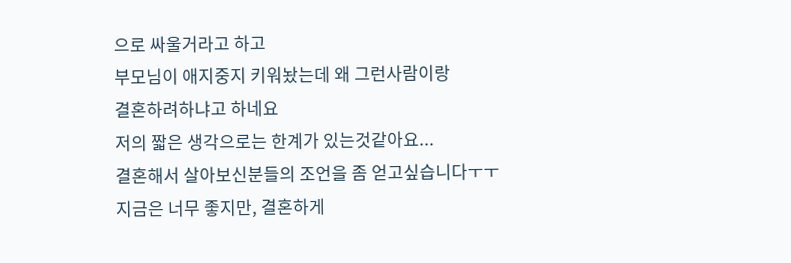으로 싸울거라고 하고
부모님이 애지중지 키워놨는데 왜 그런사람이랑
결혼하려하냐고 하네요
저의 짧은 생각으로는 한계가 있는것같아요...
결혼해서 살아보신분들의 조언을 좀 얻고싶습니다ㅜㅜ
지금은 너무 좋지만, 결혼하게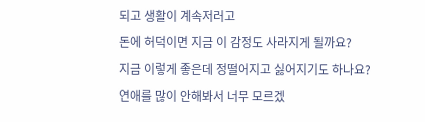되고 생활이 계속저러고
돈에 허덕이면 지금 이 감정도 사라지게 될까요?
지금 이렇게 좋은데 정떨어지고 싫어지기도 하나요?
연애를 많이 안해봐서 너무 모르겠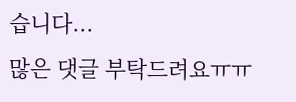습니다...
많은 댓글 부탁드려요ㅠㅠ